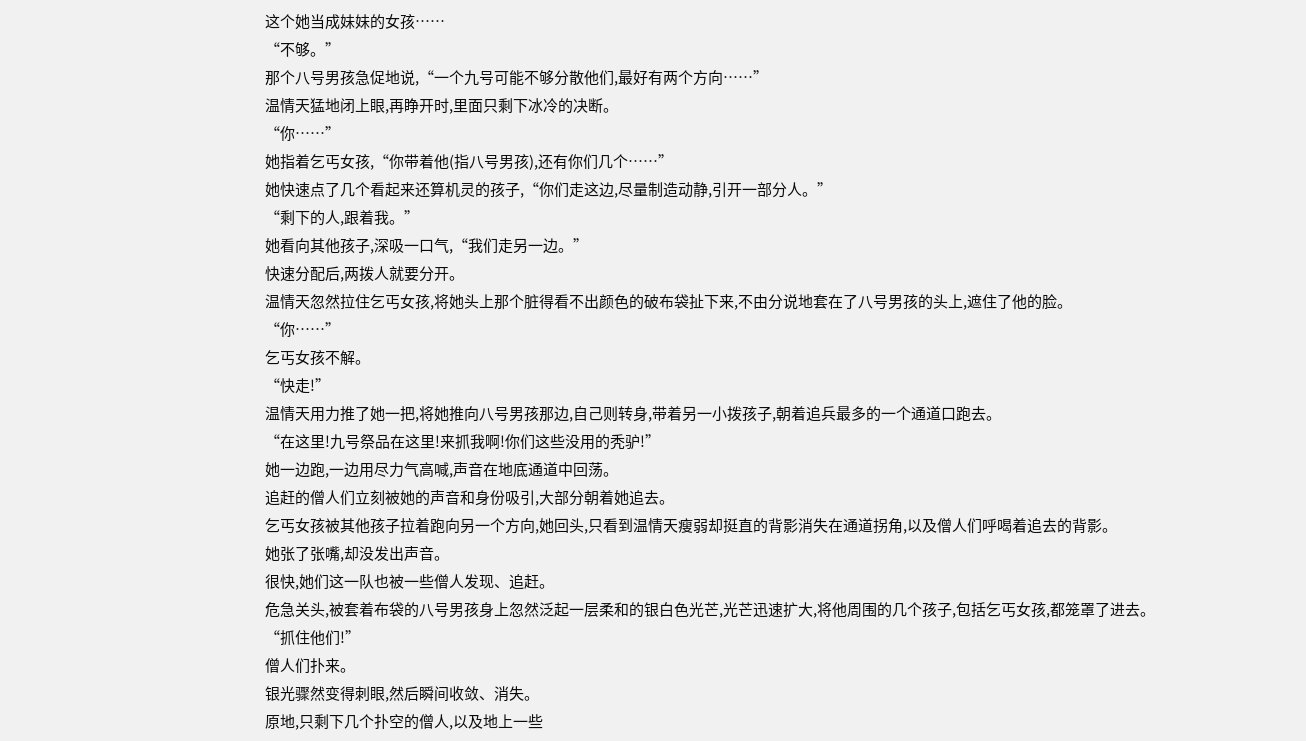这个她当成妹妹的女孩……
“不够。”
那个八号男孩急促地说,“一个九号可能不够分散他们,最好有两个方向……”
温情天猛地闭上眼,再睁开时,里面只剩下冰冷的决断。
“你……”
她指着乞丐女孩,“你带着他(指八号男孩),还有你们几个……”
她快速点了几个看起来还算机灵的孩子,“你们走这边,尽量制造动静,引开一部分人。”
“剩下的人,跟着我。”
她看向其他孩子,深吸一口气,“我们走另一边。”
快速分配后,两拨人就要分开。
温情天忽然拉住乞丐女孩,将她头上那个脏得看不出颜色的破布袋扯下来,不由分说地套在了八号男孩的头上,遮住了他的脸。
“你……”
乞丐女孩不解。
“快走!”
温情天用力推了她一把,将她推向八号男孩那边,自己则转身,带着另一小拨孩子,朝着追兵最多的一个通道口跑去。
“在这里!九号祭品在这里!来抓我啊!你们这些没用的秃驴!”
她一边跑,一边用尽力气高喊,声音在地底通道中回荡。
追赶的僧人们立刻被她的声音和身份吸引,大部分朝着她追去。
乞丐女孩被其他孩子拉着跑向另一个方向,她回头,只看到温情天瘦弱却挺直的背影消失在通道拐角,以及僧人们呼喝着追去的背影。
她张了张嘴,却没发出声音。
很快,她们这一队也被一些僧人发现、追赶。
危急关头,被套着布袋的八号男孩身上忽然泛起一层柔和的银白色光芒,光芒迅速扩大,将他周围的几个孩子,包括乞丐女孩,都笼罩了进去。
“抓住他们!”
僧人们扑来。
银光骤然变得刺眼,然后瞬间收敛、消失。
原地,只剩下几个扑空的僧人,以及地上一些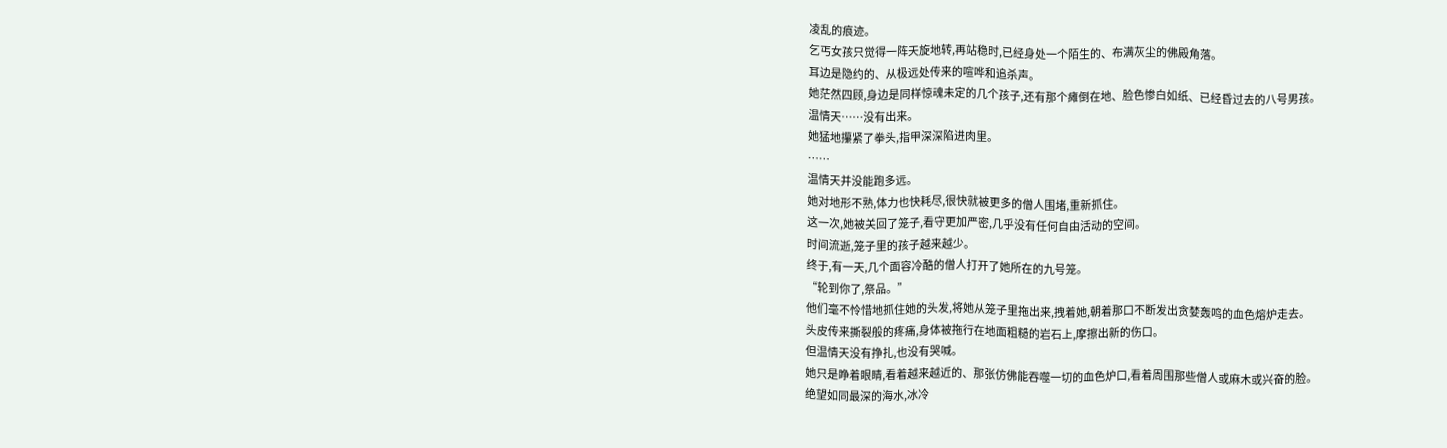凌乱的痕迹。
乞丐女孩只觉得一阵天旋地转,再站稳时,已经身处一个陌生的、布满灰尘的佛殿角落。
耳边是隐约的、从极远处传来的喧哗和追杀声。
她茫然四顾,身边是同样惊魂未定的几个孩子,还有那个瘫倒在地、脸色惨白如纸、已经昏过去的八号男孩。
温情天……没有出来。
她猛地攥紧了拳头,指甲深深陷进肉里。
……
温情天并没能跑多远。
她对地形不熟,体力也快耗尽,很快就被更多的僧人围堵,重新抓住。
这一次,她被关回了笼子,看守更加严密,几乎没有任何自由活动的空间。
时间流逝,笼子里的孩子越来越少。
终于,有一天,几个面容冷酷的僧人打开了她所在的九号笼。
“轮到你了,祭品。”
他们毫不怜惜地抓住她的头发,将她从笼子里拖出来,拽着她,朝着那口不断发出贪婪轰鸣的血色熔炉走去。
头皮传来撕裂般的疼痛,身体被拖行在地面粗糙的岩石上,摩擦出新的伤口。
但温情天没有挣扎,也没有哭喊。
她只是睁着眼睛,看着越来越近的、那张仿佛能吞噬一切的血色炉口,看着周围那些僧人或麻木或兴奋的脸。
绝望如同最深的海水,冰冷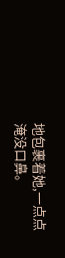地包裹着她,一点点淹没口鼻。